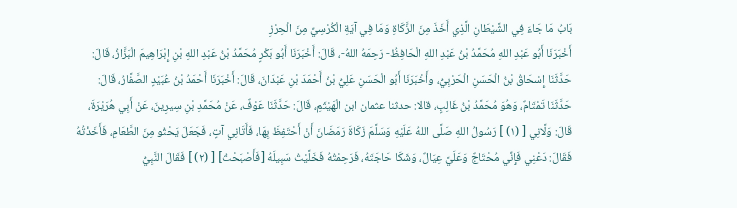بَابُ مَا جَاءَ فِي الشَّيْطَانِ الَّذِي أَخَذَ مِنَ الزَّكَاةِ وَمَا فِي آيَةِ الْكُرْسِيِّ مِنَ الْحِرْزِ
أَخْبَرَنَا أَبُو عَبْدِ اللهِ مُحَمَّدُ بْنُ عَبْدِ اللهِ الْحَافِظُ- رَحِمَهُ اللهُ-، قَالَ: أَخْبَرَنَا أَبُو بَكْرٍ مُحَمَّدُ بْنُ عَبْدِ اللهِ بْنِ إِبْرَاهِيمَ الْبَزَّازُ، قَالَ: حَدَّثَنَا إِسْحَاقُ بْنُ الْحَسَنِ الْحَرْبِيُّ، وأَخْبَرَنَا أَبُو الْحَسَنِ عَلِيُّ بْنُ أَحْمَدَ بْنِ عَبْدَانَ، قَالَ: أَخْبَرَنَا أَحْمَدُ بْنُ عُبَيْدٍ الصَّفَّارُ، قَالَ: حَدَّثَنَا تَمْتَامٌ، وَهُوَ مُحَمَّدُ بْنُ غَالِبٍ، قالا: حدثنا عثمان ابن الْهَيْثَمِ، قَالَ: حَدَّثَنَا عَوْفٌ، عَنْ مُحَمَّدِ بْنِ سِيرِينَ، عَنْ أَبِي هُرَيْرَةَ، قَالَ: وَلَّانِي [ (١) ] رَسُولُ اللهِ صَلَّى اللهُ عَلَيْهِ وَسَلَّمَ زَكَاةَ رَمَضَانَ أَنْ أَحْتَفِظَ بِهَا، فَأَتَانِي آتٍ، فَجَعَلَ يَحْثُو مِنَ الطَّعَامِ، فَأَخَذْتُهُ فَقَالَ: دَعْنِي فَإِنِّي مُحْتَاجٌ وَعَلَيَّ عِيَالٌ، وَشَكَا حَاجَتَهُ، فَرَحِمْتُهُ فَخَلَّيْتُ سَبِيلَهُ [فَأَصْبَحْتُ] [ (٢) ] فَقَالَ النَّبِيُّ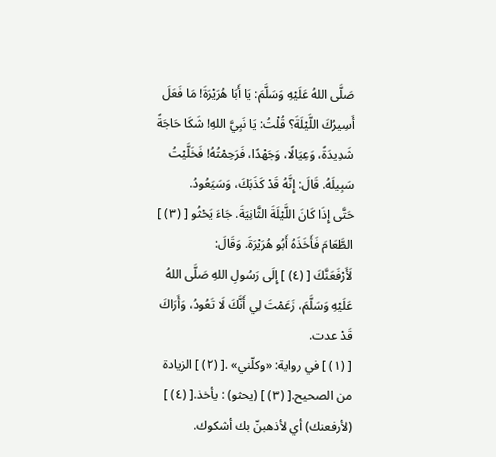صَلَّى اللهُ عَلَيْهِ وَسَلَّمَ: يَا أَبَا هُرَيْرَةَ! مَا فَعَلَ أَسِيرُكَ اللَّيْلَةَ؟ قُلْتُ: يَا نَبِيَّ اللهِ! شَكَا حَاجَةً شَدِيدَةً، وَعِيَالًا، وَجَهْدًا، فَرَحِمْتُهُ! فَخَلَّيْتُ سَبِيلَهُ. قَالَ: إِنَّهُ قَدْ كَذَبَكَ، وَسَيَعُودُ.
حَتَّى إِذَا كَانَ اللَّيْلَةَ الثَّانِيَةَ. جَاءَ يَحْثُو [ (٣) ] الطَّعَامَ فَأَخَذَهُ أَبُو هُرَيْرَةَ. وَقَالَ:
لَأَرْفَعَنَّكَ [ (٤) ] إِلَى رَسُولِ اللهِ صَلَّى اللهُ عَلَيْهِ وَسَلَّمَ، زَعَمْتَ لِي أَنَّكَ لَا تَعُودُ، وَأَرَاكَ قَدْ عدت.
[ (١) ] في رواية: «وكلّني» .[ (٢) ] الزيادة من الصحيح.[ (٣) ] (يحثو) : يأخذ.[ (٤) ] (لأرفعنك) أي لأذهبنّ بك أشكوك.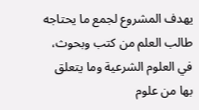يهدف المشروع لجمع ما يحتاجه طالب العلم من كتب وبحوث، في العلوم الشرعية وما يتعلق بها من علوم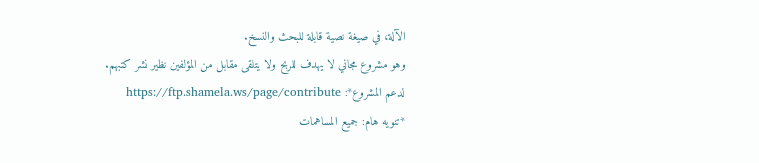الآلة، في صيغة نصية قابلة للبحث والنسخ.
وهو مشروع مجاني لا يهدف للربح ولا يتلقى مقابل من المؤلفين نظير نشر كتبهم.
لدعم المشروع*: https://ftp.shamela.ws/page/contribute
*تنويه هام: جميع المساهمات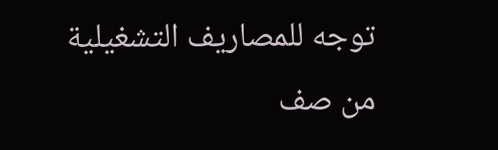توجه للمصاريف التشغيلية من صف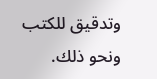وتدقيق للكتب ونحو ذلك.